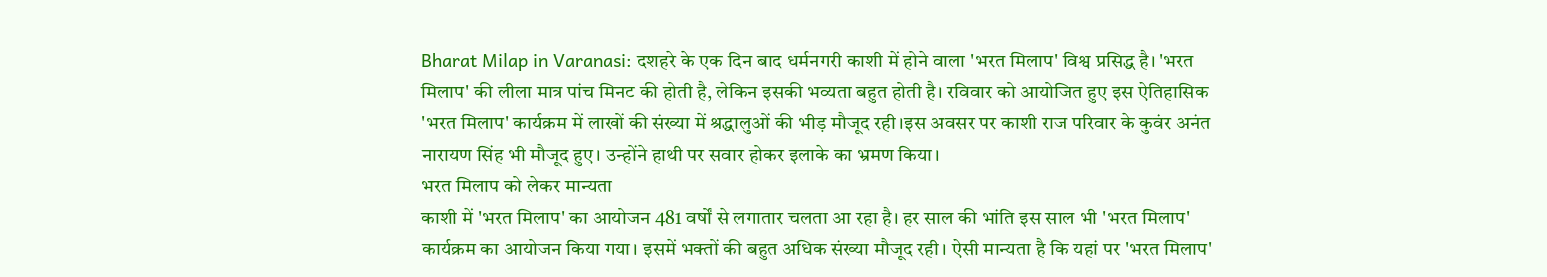Bharat Milap in Varanasi: दशहरे के एक दिन बाद धर्मनगरी काशी में होने वाला 'भरत मिलाप' विश्व प्रसिद्ध है। 'भरत मिलाप' की लीला मात्र पांच मिनट की होती है, लेकिन इसकी भव्यता बहुत होती है। रविवार को आयोजित हुए इस ऐतिहासिक 'भरत मिलाप' कार्यक्रम में लाखों की संख्या में श्रद्धालुओं की भीड़ मौजूद रही।इस अवसर पर काशी राज परिवार के कुवंर अनंत नारायण सिंह भी मौजूद हुए। उन्होंने हाथी पर सवार होकर इलाके का भ्रमण किया।
भरत मिलाप को लेकर मान्यता
काशी में 'भरत मिलाप' का आयोजन 481 वर्षों से लगातार चलता आ रहा है। हर साल की भांति इस साल भी 'भरत मिलाप' कार्यक्रम का आयोजन किया गया। इसमें भक्तों की बहुत अधिक संख्या मौजूद रही। ऐसी मान्यता है कि यहां पर 'भरत मिलाप'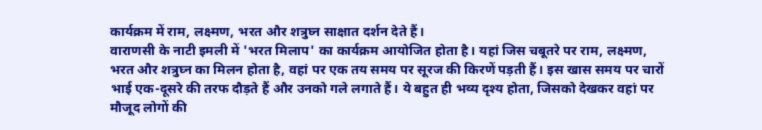कार्यक्रम में राम, लक्ष्मण, भरत और शत्रुघ्न साक्षात दर्शन देते हैं।
वाराणसी के नाटी इमली में 'भरत मिलाप' का कार्यक्रम आयोजित होता है। यहां जिस चबूतरे पर राम, लक्ष्मण, भरत और शत्रुघ्न का मिलन होता है, वहां पर एक तय समय पर सूरज की किरणें पड़ती हैं। इस खास समय पर चारों भाई एक-दूसरे की तरफ दौड़ते हैं और उनको गले लगाते हैं। ये बहुत ही भव्य दृश्य होता, जिसको देखकर वहां पर मौजूद लोगों की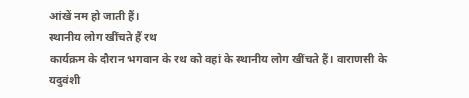आंखें नम हो जाती हैं।
स्थानीय लोग खींचते हैं रथ
कार्यक्रम के दौरान भगवान के रथ को वहां के स्थानीय लोग खींचते हैं। वाराणसी के यदुवंशी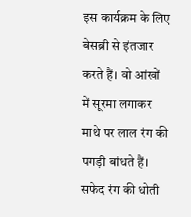इस कार्यक्रम के लिए बेसब्री से इंतजार करते हैं। वो आंखों में सूरमा लगाकर माथे पर लाल रंग की पगड़ी बांधते हैं। सफेद रंग की धोती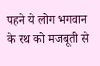पहने ये लोग भगवान के रथ को मजबूती से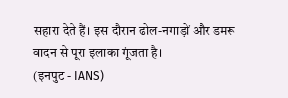सहारा देते हैं। इस दौरान ढोल-नगाड़ों और डमरू वादन से पूरा इलाका गूंजता है।
(इनपुट - IANS)